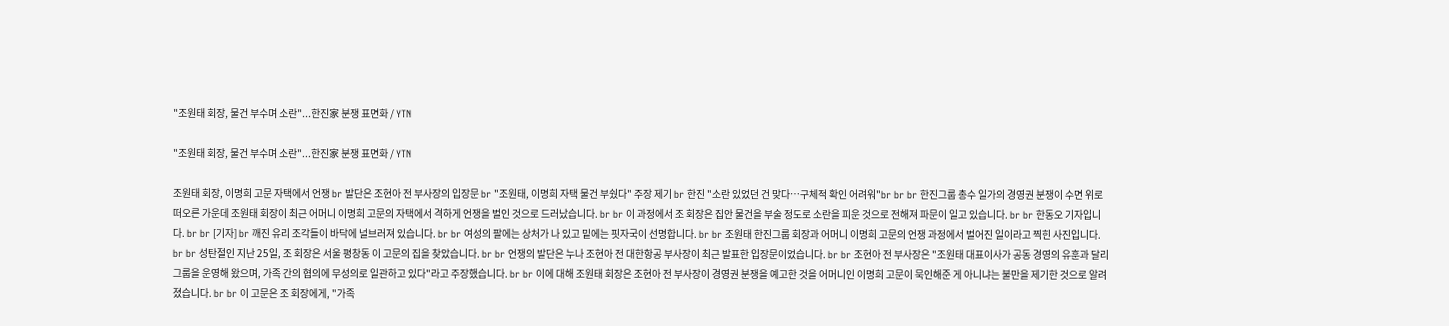"조원태 회장, 물건 부수며 소란"...한진家 분쟁 표면화 / YTN

"조원태 회장, 물건 부수며 소란"...한진家 분쟁 표면화 / YTN

조원태 회장, 이명희 고문 자택에서 언쟁 br 발단은 조현아 전 부사장의 입장문 br "조원태, 이명희 자택 물건 부쉈다" 주장 제기 br 한진 "소란 있었던 건 맞다…구체적 확인 어려워"br br br 한진그룹 총수 일가의 경영권 분쟁이 수면 위로 떠오른 가운데 조원태 회장이 최근 어머니 이명희 고문의 자택에서 격하게 언쟁을 벌인 것으로 드러났습니다. br br 이 과정에서 조 회장은 집안 물건을 부술 정도로 소란을 피운 것으로 전해져 파문이 일고 있습니다. br br 한동오 기자입니다. br br [기자] br 깨진 유리 조각들이 바닥에 널브러져 있습니다. br br 여성의 팔에는 상처가 나 있고 밑에는 핏자국이 선명합니다. br br 조원태 한진그룹 회장과 어머니 이명희 고문의 언쟁 과정에서 벌어진 일이라고 찍힌 사진입니다. br br 성탄절인 지난 25일, 조 회장은 서울 평창동 이 고문의 집을 찾았습니다. br br 언쟁의 발단은 누나 조현아 전 대한항공 부사장이 최근 발표한 입장문이었습니다. br br 조현아 전 부사장은 "조원태 대표이사가 공동 경영의 유훈과 달리 그룹을 운영해 왔으며, 가족 간의 협의에 무성의로 일관하고 있다"라고 주장했습니다. br br 이에 대해 조원태 회장은 조현아 전 부사장이 경영권 분쟁을 예고한 것을 어머니인 이명희 고문이 묵인해준 게 아니냐는 불만을 제기한 것으로 알려졌습니다. br br 이 고문은 조 회장에게, "가족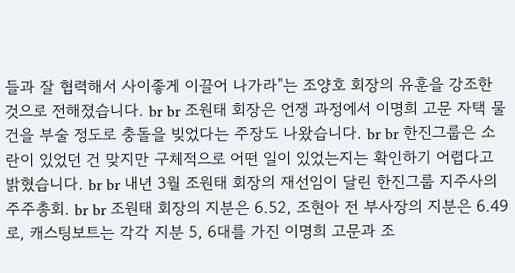들과 잘 협력해서 사이좋게 이끌어 나가라"는 조양호 회장의 유훈을 강조한 것으로 전해졌습니다. br br 조원태 회장은 언쟁 과정에서 이명희 고문 자택 물건을 부술 정도로 충돌을 빚었다는 주장도 나왔습니다. br br 한진그룹은 소란이 있었던 건 맞지만 구체적으로 어떤 일이 있었는지는 확인하기 어렵다고 밝혔습니다. br br 내년 3월 조원태 회장의 재선임이 달린 한진그룹 지주사의 주주총회. br br 조원태 회장의 지분은 6.52, 조현아 전 부사장의 지분은 6.49로, 캐스팅보트는 각각 지분 5, 6대를 가진 이명희 고문과 조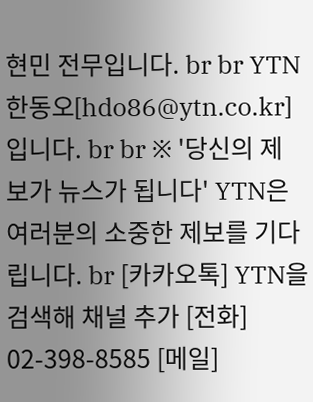현민 전무입니다. br br YTN 한동오[hdo86@ytn.co.kr]입니다. br br ※ '당신의 제보가 뉴스가 됩니다' YTN은 여러분의 소중한 제보를 기다립니다. br [카카오톡] YTN을 검색해 채널 추가 [전화] 02-398-8585 [메일]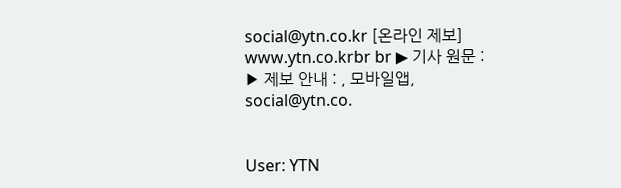social@ytn.co.kr [온라인 제보] www.ytn.co.krbr br ▶ 기사 원문 : ▶ 제보 안내 : , 모바일앱, social@ytn.co.


User: YTN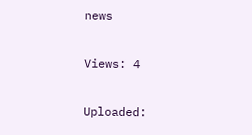news

Views: 4

Uploaded: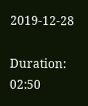2019-12-28

Duration: 02:50